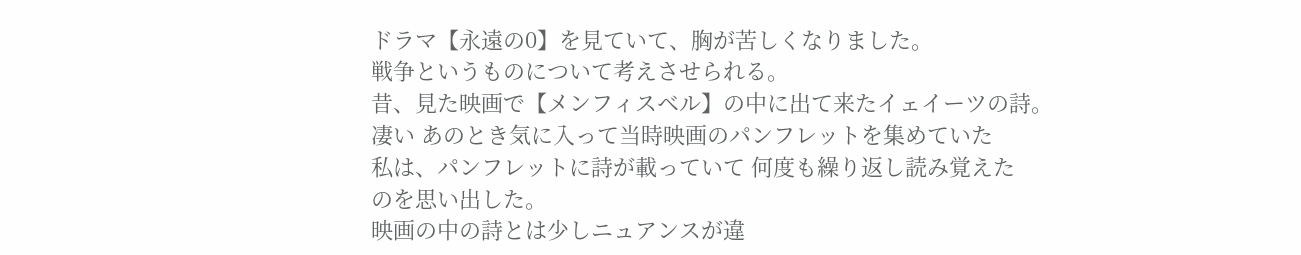ドラマ【永遠の0】を見ていて、胸が苦しくなりました。
戦争というものについて考えさせられる。
昔、見た映画で【メンフィスベル】の中に出て来たイェイーツの詩。
凄い あのとき気に入って当時映画のパンフレットを集めていた
私は、パンフレットに詩が載っていて 何度も繰り返し読み覚えた
のを思い出した。
映画の中の詩とは少しニュアンスが違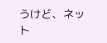うけど、ネット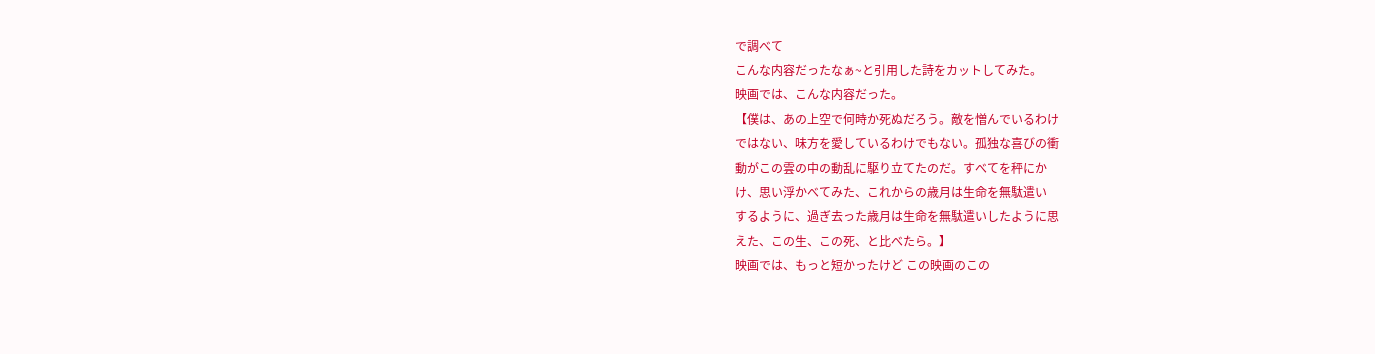で調べて
こんな内容だったなぁ~と引用した詩をカットしてみた。
映画では、こんな内容だった。
【僕は、あの上空で何時か死ぬだろう。敵を憎んでいるわけ
ではない、味方を愛しているわけでもない。孤独な喜びの衝
動がこの雲の中の動乱に駆り立てたのだ。すべてを秤にか
け、思い浮かべてみた、これからの歳月は生命を無駄遣い
するように、過ぎ去った歳月は生命を無駄遣いしたように思
えた、この生、この死、と比べたら。】
映画では、もっと短かったけど この映画のこの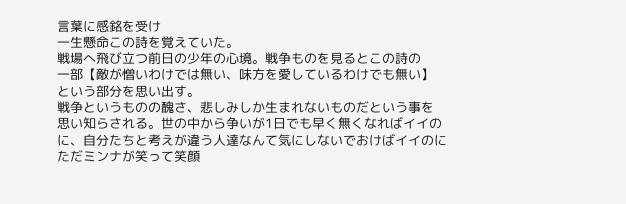言葉に感銘を受け
一生懸命この詩を覚えていた。
戦場へ飛び立つ前日の少年の心境。戦争ものを見るとこの詩の
一部【敵が憎いわけでは無い、味方を愛しているわけでも無い】
という部分を思い出す。
戦争というものの醜さ、悲しみしか生まれないものだという事を
思い知らされる。世の中から争いが1日でも早く無くなればイイの
に、自分たちと考えが違う人達なんて気にしないでおけばイイのに
ただミンナが笑って笑顔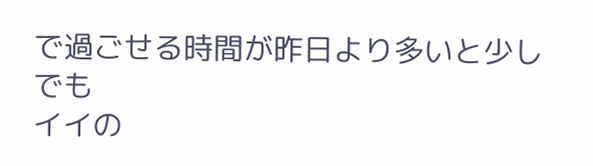で過ごせる時間が昨日より多いと少しでも
イイの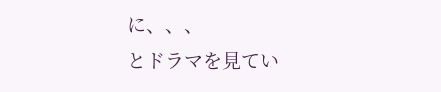に、、、
とドラマを見てい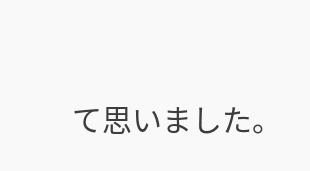て思いました。